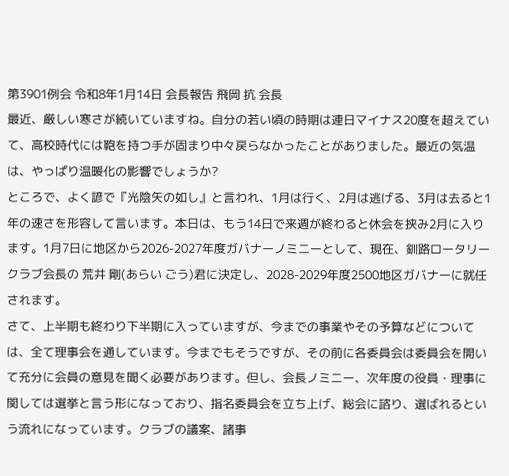第3901例会 令和8年1月14日 会長報告 飛岡 抗 会長
最近、厳しい寒さが続いていますね。自分の若い頃の時期は連日マイナス20度を超えていて、高校時代には鞄を持つ手が固まり中々戻らなかったことがありました。最近の気温は、やっぱり温暖化の影響でしょうか?
ところで、よく諺で『光陰矢の如し』と言われ、1月は行く、2月は逃げる、3月は去ると1年の速さを形容して言います。本日は、もう14日で来週が終わると休会を挟み2月に入ります。1月7日に地区から2026-2027年度ガバナーノミニーとして、現在、釧路ロータリークラブ会長の 荒井 剛(あらい ごう)君に決定し、2028-2029年度2500地区ガバナーに就任されます。
さて、上半期も終わり下半期に入っていますが、今までの事業やその予算などについては、全て理事会を通しています。今までもそうですが、その前に各委員会は委員会を開いて充分に会員の意見を聞く必要があります。但し、会長ノミニー、次年度の役員・理事に関しては選挙と言う形になっており、指名委員会を立ち上げ、総会に諮り、選ばれるという流れになっています。クラブの議案、諸事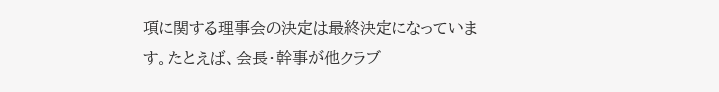項に関する理事会の決定は最終決定になっています。たとえば、会長・幹事が他クラブ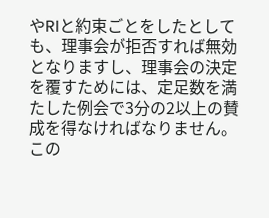やRIと約束ごとをしたとしても、理事会が拒否すれば無効となりますし、理事会の決定を覆すためには、定足数を満たした例会で3分の2以上の賛成を得なければなりません。この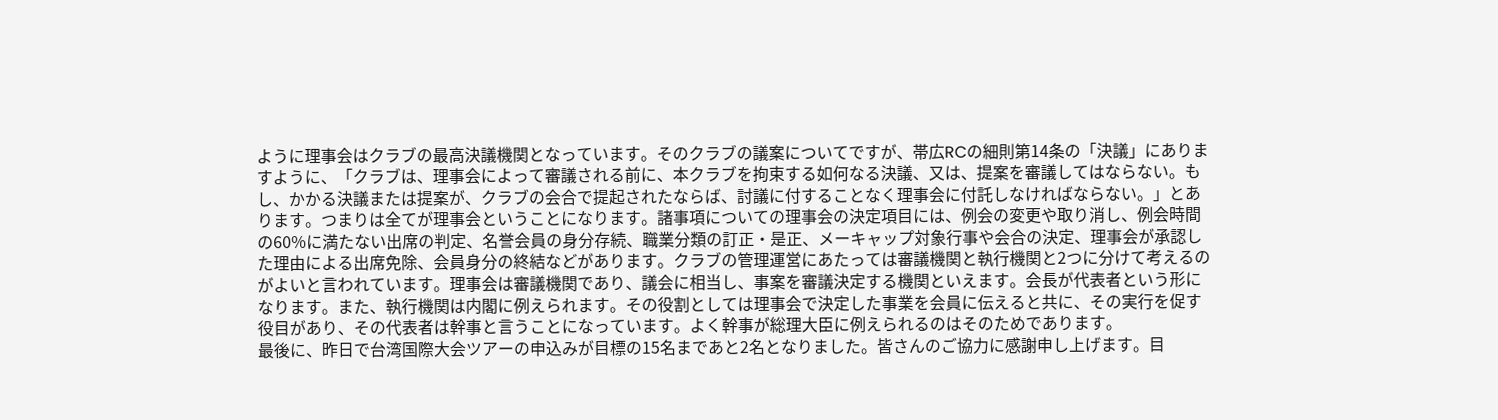ように理事会はクラブの最高決議機関となっています。そのクラブの議案についてですが、帯広RCの細則第14条の「決議」にありますように、「クラブは、理事会によって審議される前に、本クラブを拘束する如何なる決議、又は、提案を審議してはならない。もし、かかる決議または提案が、クラブの会合で提起されたならば、討議に付することなく理事会に付託しなければならない。」とあります。つまりは全てが理事会ということになります。諸事項についての理事会の決定項目には、例会の変更や取り消し、例会時間の60%に満たない出席の判定、名誉会員の身分存続、職業分類の訂正・是正、メーキャップ対象行事や会合の決定、理事会が承認した理由による出席免除、会員身分の終結などがあります。クラブの管理運営にあたっては審議機関と執行機関と2つに分けて考えるのがよいと言われています。理事会は審議機関であり、議会に相当し、事案を審議決定する機関といえます。会長が代表者という形になります。また、執行機関は内閣に例えられます。その役割としては理事会で決定した事業を会員に伝えると共に、その実行を促す役目があり、その代表者は幹事と言うことになっています。よく幹事が総理大臣に例えられるのはそのためであります。
最後に、昨日で台湾国際大会ツアーの申込みが目標の15名まであと2名となりました。皆さんのご協力に感謝申し上げます。目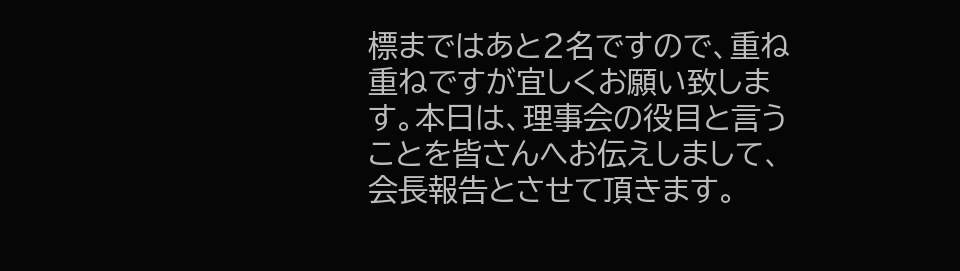標まではあと2名ですので、重ね重ねですが宜しくお願い致します。本日は、理事会の役目と言うことを皆さんへお伝えしまして、会長報告とさせて頂きます。